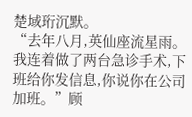楚域珩沉默。
“去年八月,英仙座流星雨。我连着做了两台急诊手术,下班给你发信息,你说你在公司加班。”顾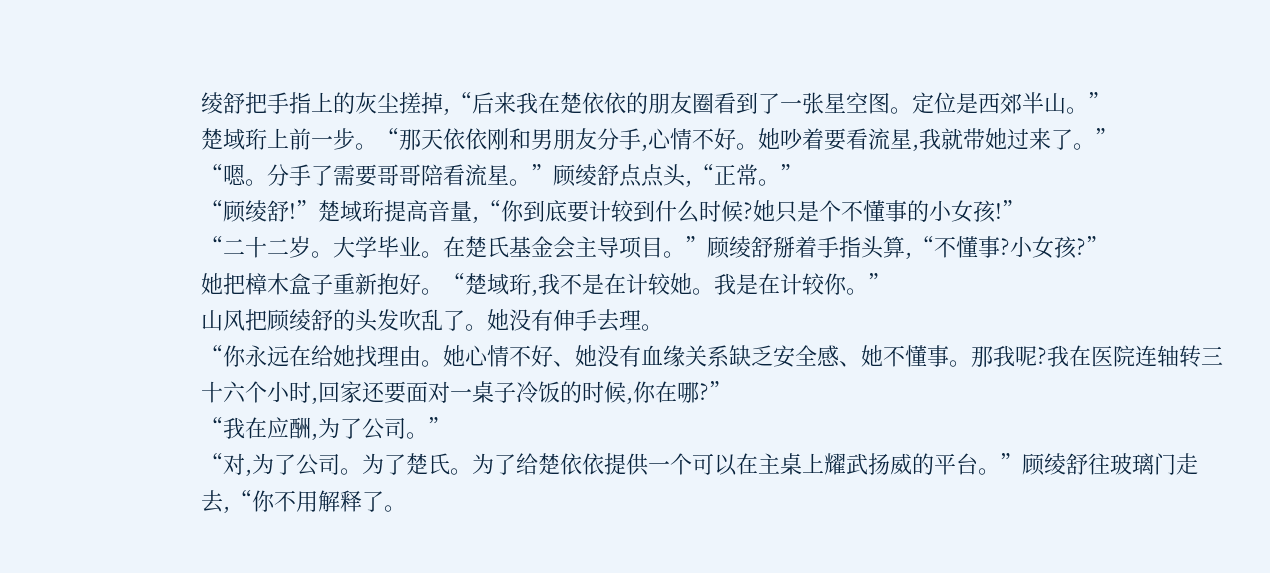绫舒把手指上的灰尘搓掉,“后来我在楚依依的朋友圈看到了一张星空图。定位是西郊半山。”
楚域珩上前一步。“那天依依刚和男朋友分手,心情不好。她吵着要看流星,我就带她过来了。”
“嗯。分手了需要哥哥陪看流星。”顾绫舒点点头,“正常。”
“顾绫舒!”楚域珩提高音量,“你到底要计较到什么时候?她只是个不懂事的小女孩!”
“二十二岁。大学毕业。在楚氏基金会主导项目。”顾绫舒掰着手指头算,“不懂事?小女孩?”
她把樟木盒子重新抱好。“楚域珩,我不是在计较她。我是在计较你。”
山风把顾绫舒的头发吹乱了。她没有伸手去理。
“你永远在给她找理由。她心情不好、她没有血缘关系缺乏安全感、她不懂事。那我呢?我在医院连轴转三十六个小时,回家还要面对一桌子冷饭的时候,你在哪?”
“我在应酬,为了公司。”
“对,为了公司。为了楚氏。为了给楚依依提供一个可以在主桌上耀武扬威的平台。”顾绫舒往玻璃门走去,“你不用解释了。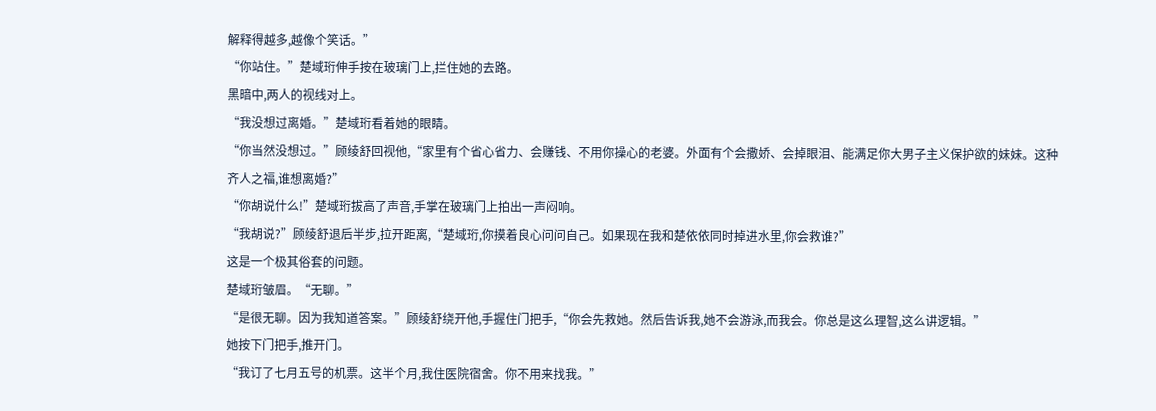解释得越多,越像个笑话。”
“你站住。”楚域珩伸手按在玻璃门上,拦住她的去路。
黑暗中,两人的视线对上。
“我没想过离婚。”楚域珩看着她的眼睛。
“你当然没想过。”顾绫舒回视他,“家里有个省心省力、会赚钱、不用你操心的老婆。外面有个会撒娇、会掉眼泪、能满足你大男子主义保护欲的妹妹。这种齐人之福,谁想离婚?”
“你胡说什么!”楚域珩拔高了声音,手掌在玻璃门上拍出一声闷响。
“我胡说?”顾绫舒退后半步,拉开距离,“楚域珩,你摸着良心问问自己。如果现在我和楚依依同时掉进水里,你会救谁?”
这是一个极其俗套的问题。
楚域珩皱眉。“无聊。”
“是很无聊。因为我知道答案。”顾绫舒绕开他,手握住门把手,“你会先救她。然后告诉我,她不会游泳,而我会。你总是这么理智,这么讲逻辑。”
她按下门把手,推开门。
“我订了七月五号的机票。这半个月,我住医院宿舍。你不用来找我。”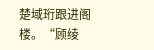楚域珩跟进阁楼。“顾绫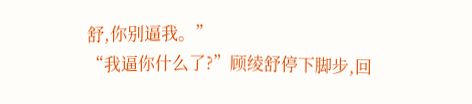舒,你别逼我。”
“我逼你什么了?”顾绫舒停下脚步,回